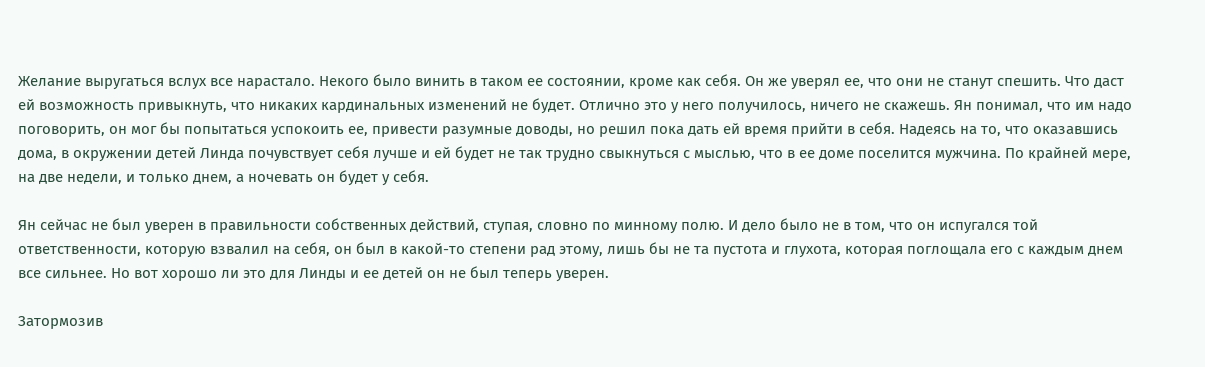Желание выругаться вслух все нарастало. Некого было винить в таком ее состоянии, кроме как себя. Он же уверял ее, что они не станут спешить. Что даст ей возможность привыкнуть, что никаких кардинальных изменений не будет. Отлично это у него получилось, ничего не скажешь. Ян понимал, что им надо поговорить, он мог бы попытаться успокоить ее, привести разумные доводы, но решил пока дать ей время прийти в себя. Надеясь на то, что оказавшись дома, в окружении детей Линда почувствует себя лучше и ей будет не так трудно свыкнуться с мыслью, что в ее доме поселится мужчина. По крайней мере, на две недели, и только днем, а ночевать он будет у себя.

Ян сейчас не был уверен в правильности собственных действий, ступая, словно по минному полю. И дело было не в том, что он испугался той ответственности, которую взвалил на себя, он был в какой-то степени рад этому, лишь бы не та пустота и глухота, которая поглощала его с каждым днем все сильнее. Но вот хорошо ли это для Линды и ее детей он не был теперь уверен.

Затормозив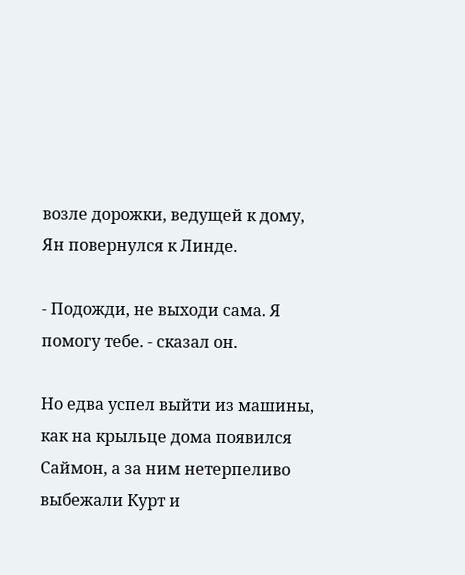возле дорожки, ведущей к дому, Ян повернулся к Линде.

- Подожди, не выходи сама. Я помогу тебе. - сказал он.

Но едва успел выйти из машины, как на крыльце дома появился Саймон, а за ним нетерпеливо выбежали Курт и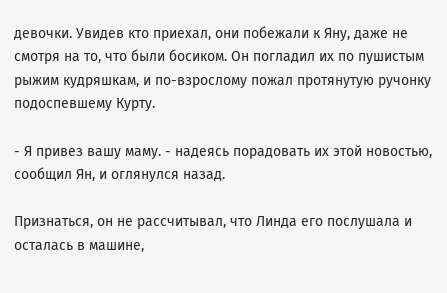девочки. Увидев кто приехал, они побежали к Яну, даже не смотря на то, что были босиком. Он погладил их по пушистым рыжим кудряшкам, и по-взрослому пожал протянутую ручонку подоспевшему Курту.

- Я привез вашу маму. - надеясь порадовать их этой новостью, сообщил Ян, и оглянулся назад.

Признаться, он не рассчитывал, что Линда его послушала и осталась в машине,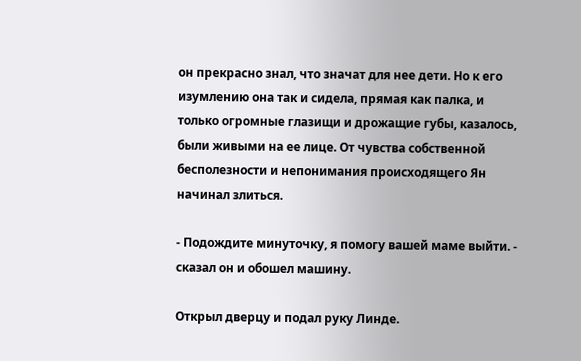он прекрасно знал, что значат для нее дети. Но к его изумлению она так и сидела, прямая как палка, и только огромные глазищи и дрожащие губы, казалось, были живыми на ее лице. От чувства собственной бесполезности и непонимания происходящего Ян начинал злиться.

- Подождите минуточку, я помогу вашей маме выйти. - сказал он и обошел машину.

Открыл дверцу и подал руку Линде.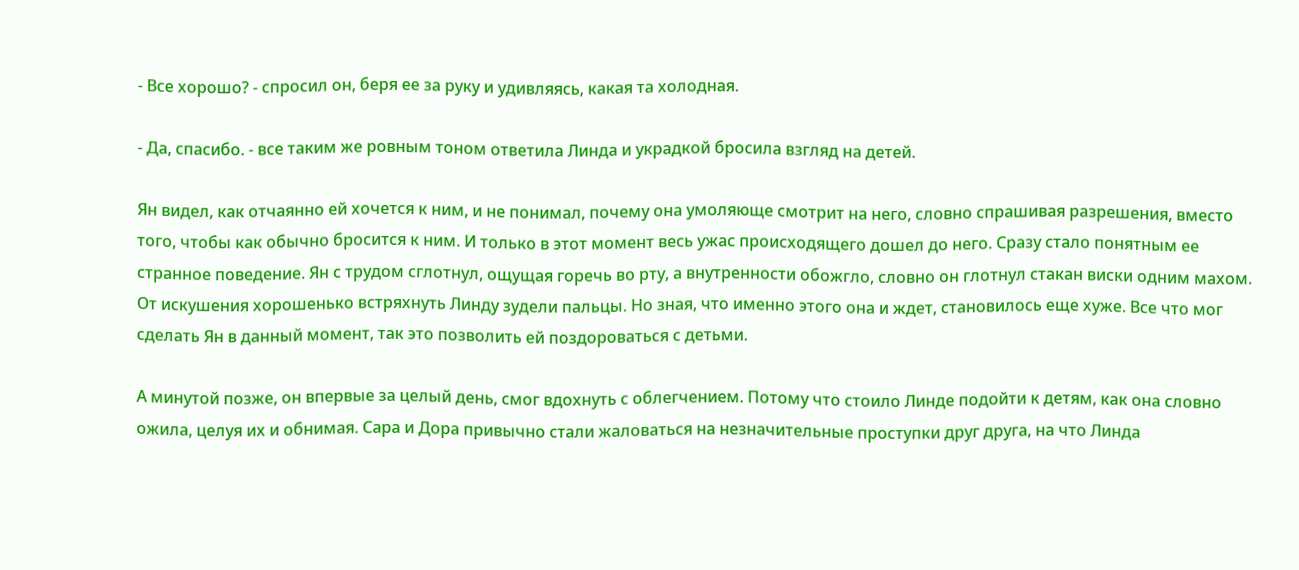- Все хорошо? - спросил он, беря ее за руку и удивляясь, какая та холодная.

- Да, спасибо. - все таким же ровным тоном ответила Линда и украдкой бросила взгляд на детей.

Ян видел, как отчаянно ей хочется к ним, и не понимал, почему она умоляюще смотрит на него, словно спрашивая разрешения, вместо того, чтобы как обычно бросится к ним. И только в этот момент весь ужас происходящего дошел до него. Сразу стало понятным ее странное поведение. Ян с трудом сглотнул, ощущая горечь во рту, а внутренности обожгло, словно он глотнул стакан виски одним махом. От искушения хорошенько встряхнуть Линду зудели пальцы. Но зная, что именно этого она и ждет, становилось еще хуже. Все что мог сделать Ян в данный момент, так это позволить ей поздороваться с детьми.

А минутой позже, он впервые за целый день, смог вдохнуть с облегчением. Потому что стоило Линде подойти к детям, как она словно ожила, целуя их и обнимая. Сара и Дора привычно стали жаловаться на незначительные проступки друг друга, на что Линда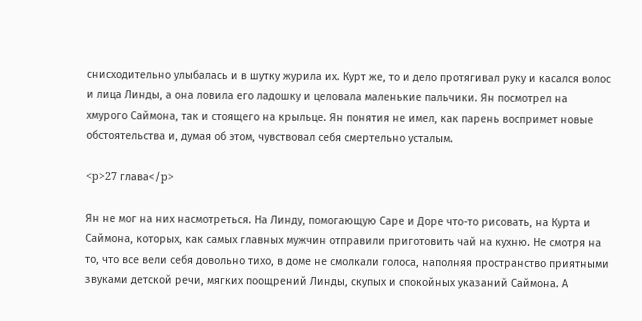снисходительно улыбалась и в шутку журила их. Курт же, то и дело протягивал руку и касался волос и лица Линды, а она ловила его ладошку и целовала маленькие пальчики. Ян посмотрел на хмурого Саймона, так и стоящего на крыльце. Ян понятия не имел, как парень воспримет новые обстоятельства и, думая об этом, чувствовал себя смертельно усталым.

<p>27 глава</p>

Ян не мог на них насмотреться. На Линду, помогающую Саре и Доре что-то рисовать, на Курта и Саймона, которых, как самых главных мужчин отправили приготовить чай на кухню. Не смотря на то, что все вели себя довольно тихо, в доме не смолкали голоса, наполняя пространство приятными звуками детской речи, мягких поощрений Линды, скупых и спокойных указаний Саймона. А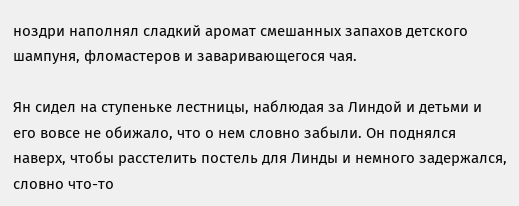ноздри наполнял сладкий аромат смешанных запахов детского шампуня, фломастеров и заваривающегося чая.

Ян сидел на ступеньке лестницы, наблюдая за Линдой и детьми и его вовсе не обижало, что о нем словно забыли. Он поднялся наверх, чтобы расстелить постель для Линды и немного задержался, словно что-то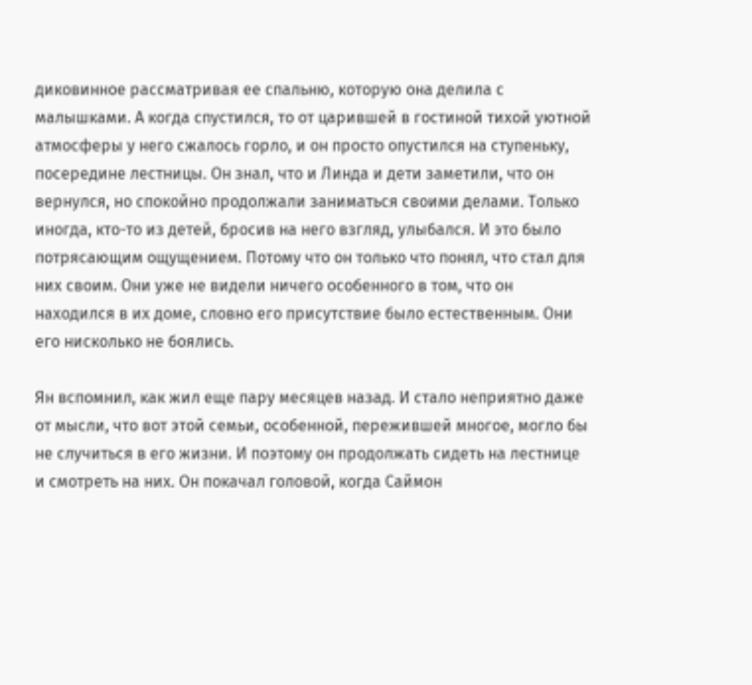диковинное рассматривая ее спальню, которую она делила с малышками. А когда спустился, то от царившей в гостиной тихой уютной атмосферы у него сжалось горло, и он просто опустился на ступеньку, посередине лестницы. Он знал, что и Линда и дети заметили, что он вернулся, но спокойно продолжали заниматься своими делами. Только иногда, кто-то из детей, бросив на него взгляд, улыбался. И это было потрясающим ощущением. Потому что он только что понял, что стал для них своим. Они уже не видели ничего особенного в том, что он находился в их доме, словно его присутствие было естественным. Они его нисколько не боялись.

Ян вспомнил, как жил еще пару месяцев назад. И стало неприятно даже от мысли, что вот этой семьи, особенной, пережившей многое, могло бы не случиться в его жизни. И поэтому он продолжать сидеть на лестнице и смотреть на них. Он покачал головой, когда Саймон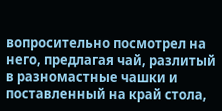вопросительно посмотрел на него, предлагая чай, разлитый в разномастные чашки и поставленный на край стола,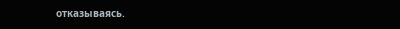отказываясь.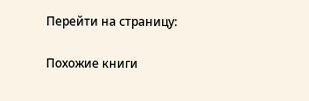Перейти на страницу:

Похожие книги